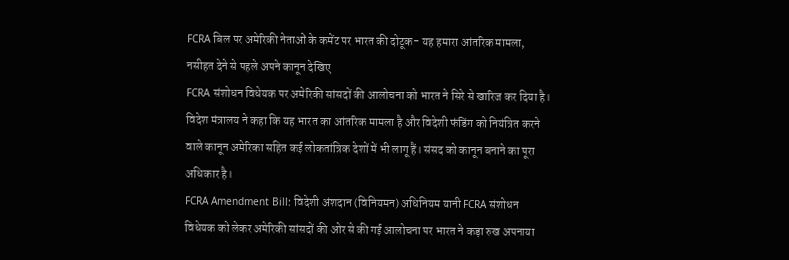FCRA बिल पर अमेरिकी नेताओं के कमेंट पर भारत की दोटूक- यह हमारा आंतरिक मामला, नसीहत देने से पहले अपने कानून देखिए
FCRA संशोधन विधेयक पर अमेरिकी सांसदों की आलोचना को भारत ने सिरे से खारिज कर दिया है। विदेश मंत्रालय ने कहा कि यह भारत का आंतरिक मामला है और विदेशी फंडिंग को नियंत्रित करने वाले कानून अमेरिका सहित कई लोकतांत्रिक देशों में भी लागू हैं। संसद को कानून बनाने का पूरा अधिकार है।
FCRA Amendment Bill: विदेशी अंशदान (विनियमन) अधिनियम यानी FCRA संशोधन विधेयक को लेकर अमेरिकी सांसदों की ओर से की गई आलोचना पर भारत ने कड़ा रुख अपनाया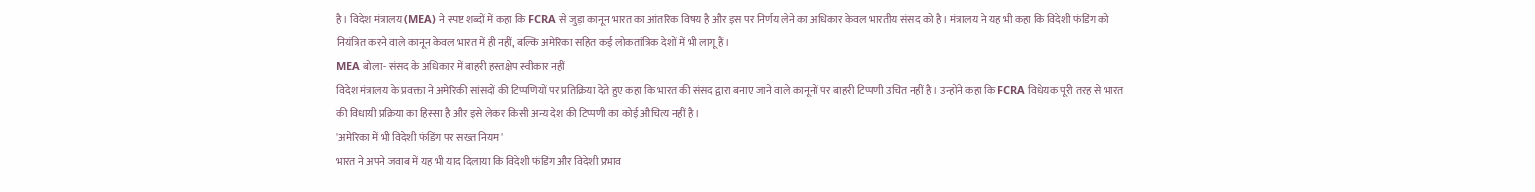है। विदेश मंत्रालय (MEA) ने स्पष्ट शब्दों में कहा कि FCRA से जुड़ा कानून भारत का आंतरिक विषय है और इस पर निर्णय लेने का अधिकार केवल भारतीय संसद को है। मंत्रालय ने यह भी कहा कि विदेशी फंडिंग को नियंत्रित करने वाले कानून केवल भारत में ही नहीं, बल्कि अमेरिका सहित कई लोकतांत्रिक देशों में भी लागू हैं।
MEA बोला- संसद के अधिकार में बाहरी हस्तक्षेप स्वीकार नहीं
विदेश मंत्रालय के प्रवक्ता ने अमेरिकी सांसदों की टिप्पणियों पर प्रतिक्रिया देते हुए कहा कि भारत की संसद द्वारा बनाए जाने वाले कानूनों पर बाहरी टिप्पणी उचित नहीं है। उन्होंने कहा कि FCRA विधेयक पूरी तरह से भारत की विधायी प्रक्रिया का हिस्सा है और इसे लेकर किसी अन्य देश की टिप्पणी का कोई औचित्य नहीं है।
'अमेरिका में भी विदेशी फंडिंग पर सख्त नियम'
भारत ने अपने जवाब में यह भी याद दिलाया कि विदेशी फंडिंग और विदेशी प्रभाव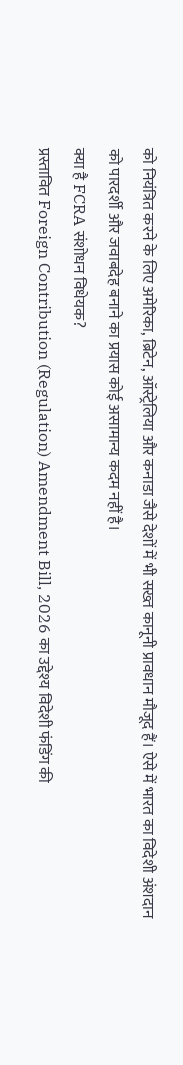को नियंत्रित करने के लिए अमेरिका, ब्रिटेन, ऑस्ट्रेलिया और कनाडा जैसे देशों में भी सख्त कानूनी प्रावधान मौजूद हैं। ऐसे में भारत का विदेशी अंशदान को पारदर्शी और जवाबदेह बनाने का प्रयास कोई असामान्य कदम नहीं है।
क्या है FCRA संशोधन विधेयक?
प्रस्तावित Foreign Contribution (Regulation) Amendment Bill, 2026 का उद्देश्य विदेशी फंडिंग की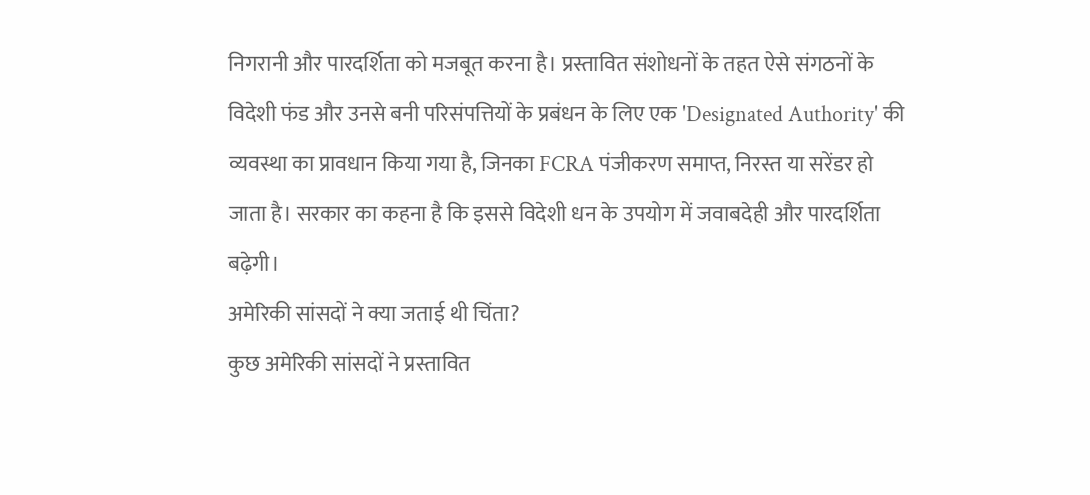निगरानी और पारदर्शिता को मजबूत करना है। प्रस्तावित संशोधनों के तहत ऐसे संगठनों के विदेशी फंड और उनसे बनी परिसंपत्तियों के प्रबंधन के लिए एक 'Designated Authority' की व्यवस्था का प्रावधान किया गया है, जिनका FCRA पंजीकरण समाप्त, निरस्त या सरेंडर हो जाता है। सरकार का कहना है कि इससे विदेशी धन के उपयोग में जवाबदेही और पारदर्शिता बढ़ेगी।
अमेरिकी सांसदों ने क्या जताई थी चिंता?
कुछ अमेरिकी सांसदों ने प्रस्तावित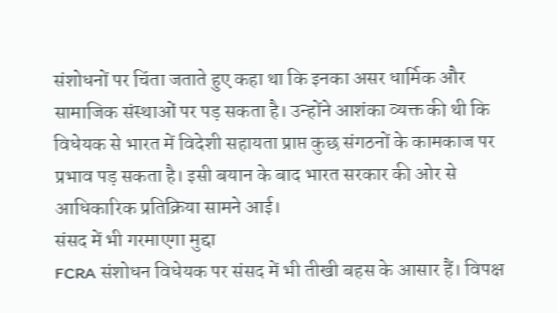संशोधनों पर चिंता जताते हुए कहा था कि इनका असर धार्मिक और सामाजिक संस्थाओं पर पड़ सकता है। उन्होंने आशंका व्यक्त की थी कि विधेयक से भारत में विदेशी सहायता प्राप्त कुछ संगठनों के कामकाज पर प्रभाव पड़ सकता है। इसी बयान के बाद भारत सरकार की ओर से आधिकारिक प्रतिक्रिया सामने आई।
संसद में भी गरमाएगा मुद्दा
FCRA संशोधन विधेयक पर संसद में भी तीखी बहस के आसार हैं। विपक्ष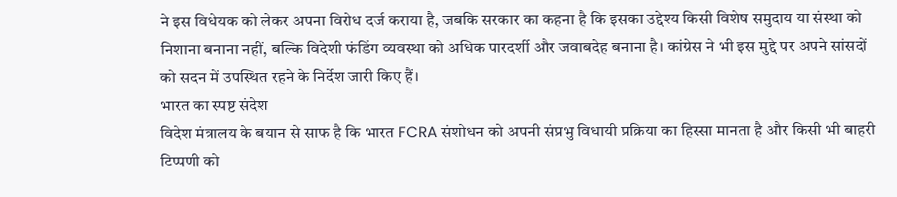ने इस विधेयक को लेकर अपना विरोध दर्ज कराया है, जबकि सरकार का कहना है कि इसका उद्देश्य किसी विशेष समुदाय या संस्था को निशाना बनाना नहीं, बल्कि विदेशी फंडिंग व्यवस्था को अधिक पारदर्शी और जवाबदेह बनाना है। कांग्रेस ने भी इस मुद्दे पर अपने सांसदों को सदन में उपस्थित रहने के निर्देश जारी किए हैं।
भारत का स्पष्ट संदेश
विदेश मंत्रालय के बयान से साफ है कि भारत FCRA संशोधन को अपनी संप्रभु विधायी प्रक्रिया का हिस्सा मानता है और किसी भी बाहरी टिप्पणी को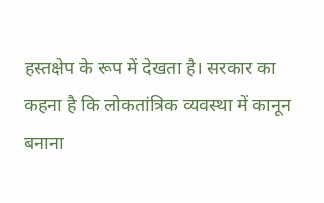हस्तक्षेप के रूप में देखता है। सरकार का कहना है कि लोकतांत्रिक व्यवस्था में कानून बनाना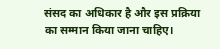संसद का अधिकार है और इस प्रक्रिया का सम्मान किया जाना चाहिए।